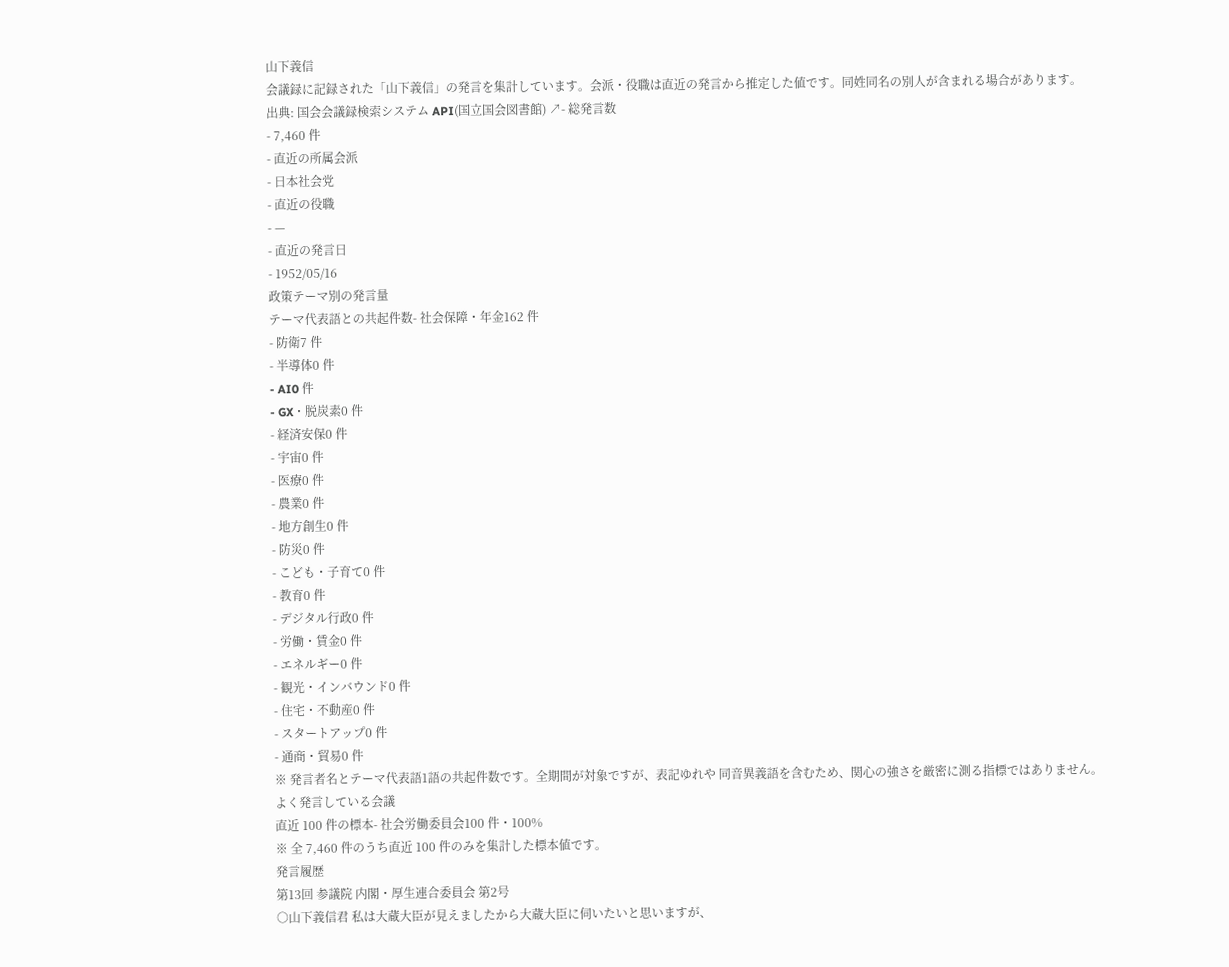山下義信
会議録に記録された「山下義信」の発言を集計しています。会派・役職は直近の発言から推定した値です。同姓同名の別人が含まれる場合があります。
出典: 国会会議録検索システム API(国立国会図書館) ↗- 総発言数
- 7,460 件
- 直近の所属会派
- 日本社会党
- 直近の役職
- —
- 直近の発言日
- 1952/05/16
政策テーマ別の発言量
テーマ代表語との共起件数- 社会保障・年金162 件
- 防衛7 件
- 半導体0 件
- AI0 件
- GX・脱炭素0 件
- 経済安保0 件
- 宇宙0 件
- 医療0 件
- 農業0 件
- 地方創生0 件
- 防災0 件
- こども・子育て0 件
- 教育0 件
- デジタル行政0 件
- 労働・賃金0 件
- エネルギー0 件
- 観光・インバウンド0 件
- 住宅・不動産0 件
- スタートアップ0 件
- 通商・貿易0 件
※ 発言者名とテーマ代表語1語の共起件数です。全期間が対象ですが、表記ゆれや 同音異義語を含むため、関心の強さを厳密に測る指標ではありません。
よく発言している会議
直近 100 件の標本- 社会労働委員会100 件・100%
※ 全 7,460 件のうち直近 100 件のみを集計した標本値です。
発言履歴
第13回 参議院 内閣・厚生連合委員会 第2号
○山下義信君 私は大蔵大臣が見えましたから大蔵大臣に伺いたいと思いますが、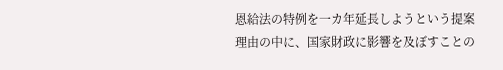恩給法の特例を一カ年延長しようという提案理由の中に、国家財政に影響を及ぼすことの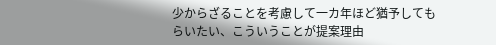少からざることを考慮して一カ年ほど猶予してもらいたい、こういうことが提案理由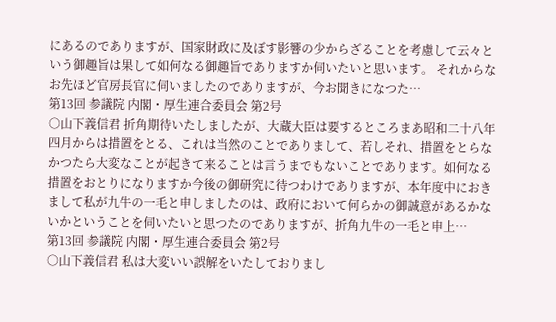にあるのでありますが、国家財政に及ぼす影響の少からざることを考慮して云々という御趣旨は果して如何なる御趣旨でありますか伺いたいと思います。 それからなお先ほど官房長官に伺いましたのでありますが、今お聞きになつた…
第13回 参議院 内閣・厚生連合委員会 第2号
○山下義信君 折角期待いたしましたが、大蔵大臣は要するところまあ昭和二十八年四月からは措置をとる、これは当然のことでありまして、若しそれ、措置をとらなかつたら大変なことが起きて来ることは言うまでもないことであります。如何なる措置をおとりになりますか今後の御研究に待つわけでありますが、本年度中におきまして私が九牛の一毛と申しましたのは、政府において何らかの御誠意があるかないかということを伺いたいと思つたのでありますが、折角九牛の一毛と申上…
第13回 参議院 内閣・厚生連合委員会 第2号
○山下義信君 私は大変いい誤解をいたしておりまし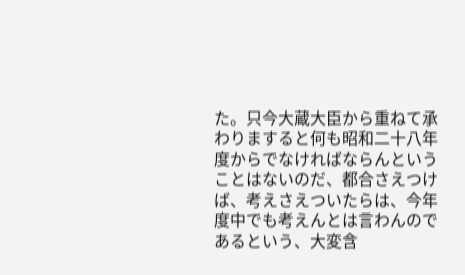た。只今大蔵大臣から重ねて承わりますると何も昭和二十八年度からでなければならんということはないのだ、都合さえつけば、考えさえついたらは、今年度中でも考えんとは言わんのであるという、大変含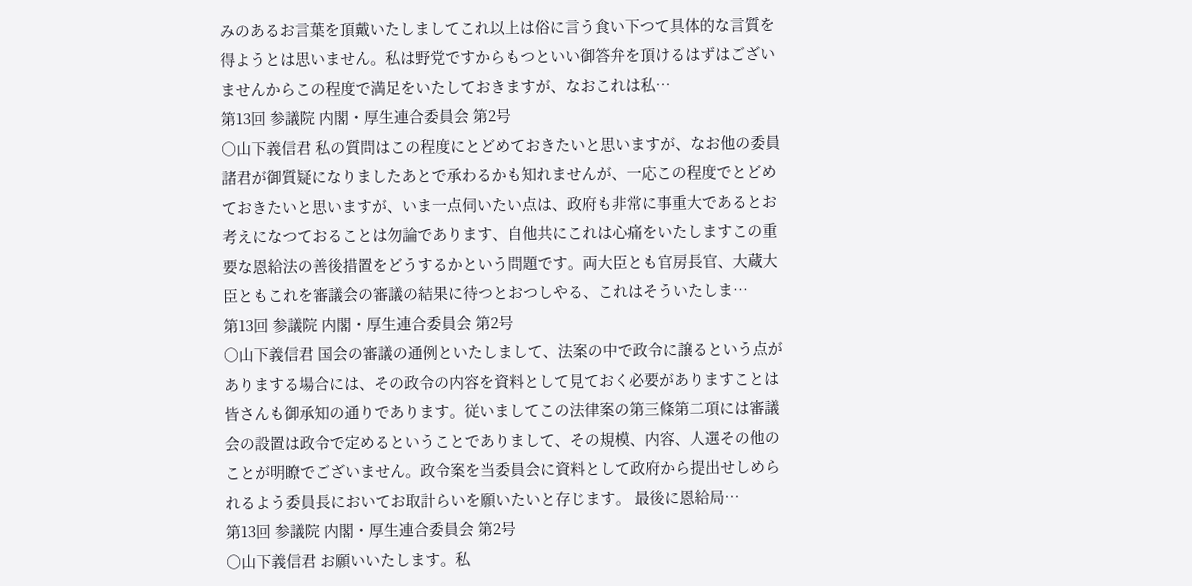みのあるお言葉を頂戴いたしましてこれ以上は俗に言う食い下つて具体的な言質を得ようとは思いません。私は野党ですからもつといい御答弁を頂けるはずはございませんからこの程度で満足をいたしておきますが、なおこれは私…
第13回 参議院 内閣・厚生連合委員会 第2号
○山下義信君 私の質問はこの程度にとどめておきたいと思いますが、なお他の委員諸君が御質疑になりましたあとで承わるかも知れませんが、一応この程度でとどめておきたいと思いますが、いま一点伺いたい点は、政府も非常に事重大であるとお考えになつておることは勿論であります、自他共にこれは心痛をいたしますこの重要な恩給法の善後措置をどうするかという問題です。両大臣とも官房長官、大蔵大臣ともこれを審議会の審議の結果に待つとおつしやる、これはそういたしま…
第13回 参議院 内閣・厚生連合委員会 第2号
○山下義信君 国会の審議の通例といたしまして、法案の中で政令に譲るという点がありまする場合には、その政令の内容を資料として見ておく必要がありますことは皆さんも御承知の通りであります。従いましてこの法律案の第三條第二項には審議会の設置は政令で定めるということでありまして、その規模、内容、人選その他のことが明瞭でございません。政令案を当委員会に資料として政府から提出せしめられるよう委員長においてお取計らいを願いたいと存じます。 最後に恩給局…
第13回 参議院 内閣・厚生連合委員会 第2号
○山下義信君 お願いいたします。私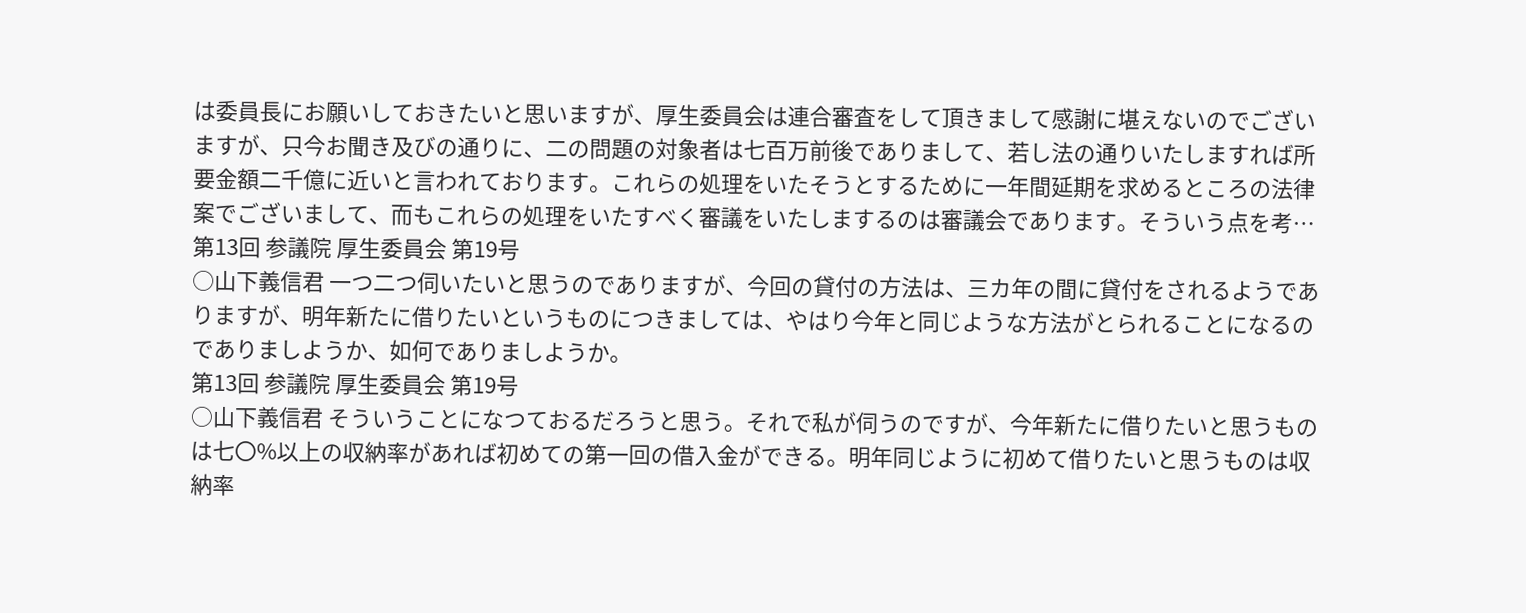は委員長にお願いしておきたいと思いますが、厚生委員会は連合審査をして頂きまして感謝に堪えないのでございますが、只今お聞き及びの通りに、二の問題の対象者は七百万前後でありまして、若し法の通りいたしますれば所要金額二千億に近いと言われております。これらの処理をいたそうとするために一年間延期を求めるところの法律案でございまして、而もこれらの処理をいたすべく審議をいたしまするのは審議会であります。そういう点を考…
第13回 参議院 厚生委員会 第19号
○山下義信君 一つ二つ伺いたいと思うのでありますが、今回の貸付の方法は、三カ年の間に貸付をされるようでありますが、明年新たに借りたいというものにつきましては、やはり今年と同じような方法がとられることになるのでありましようか、如何でありましようか。
第13回 参議院 厚生委員会 第19号
○山下義信君 そういうことになつておるだろうと思う。それで私が伺うのですが、今年新たに借りたいと思うものは七〇%以上の収納率があれば初めての第一回の借入金ができる。明年同じように初めて借りたいと思うものは収納率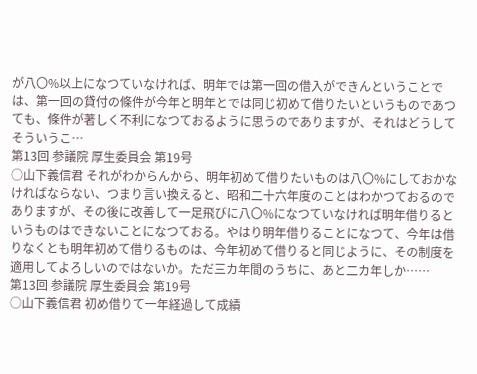が八〇%以上になつていなければ、明年では第一回の借入ができんということでは、第一回の貸付の條件が今年と明年とでは同じ初めて借りたいというものであつても、條件が著しく不利になつておるように思うのでありますが、それはどうしてそういうこ…
第13回 参議院 厚生委員会 第19号
○山下義信君 それがわからんから、明年初めて借りたいものは八〇%にしておかなければならない、つまり言い換えると、昭和二十六年度のことはわかつておるのでありますが、その後に改善して一足飛びに八〇%になつていなければ明年借りるというものはできないことになつておる。やはり明年借りることになつて、今年は借りなくとも明年初めて借りるものは、今年初めて借りると同じように、その制度を適用してよろしいのではないか。ただ三カ年間のうちに、あと二カ年しか……
第13回 参議院 厚生委員会 第19号
○山下義信君 初め借りて一年経過して成績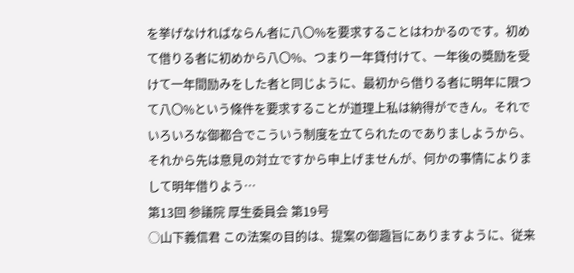を挙げなければならん者に八〇%を要求することはわかるのです。初めて借りる者に初めから八〇%、つまり一年貸付けて、一年後の奬励を受けて一年間励みをした者と同じように、最初から借りる者に明年に限つて八〇%という條件を要求することが道理上私は納得ができん。それでいろいろな御都合でこういう制度を立てられたのでありましようから、それから先は意見の対立ですから申上げませんが、何かの事情によりまして明年借りよう…
第13回 参議院 厚生委員会 第19号
○山下義信君 この法案の目的は、提案の御趣旨にありますように、従来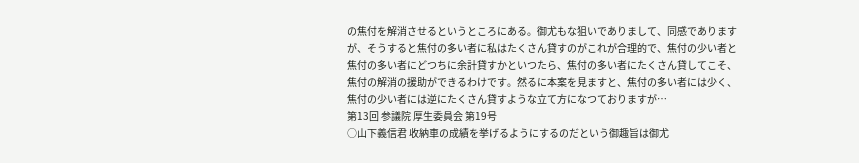の焦付を解消させるというところにある。御尤もな狙いでありまして、同感でありますが、そうすると焦付の多い者に私はたくさん貸すのがこれが合理的で、焦付の少い者と焦付の多い者にどつちに余計貸すかといつたら、焦付の多い者にたくさん貸してこそ、焦付の解消の援助ができるわけです。然るに本案を見ますと、焦付の多い者には少く、焦付の少い者には逆にたくさん貸すような立て方になつておりますが…
第13回 参議院 厚生委員会 第19号
○山下義信君 收納車の成績を挙げるようにするのだという御趣旨は御尤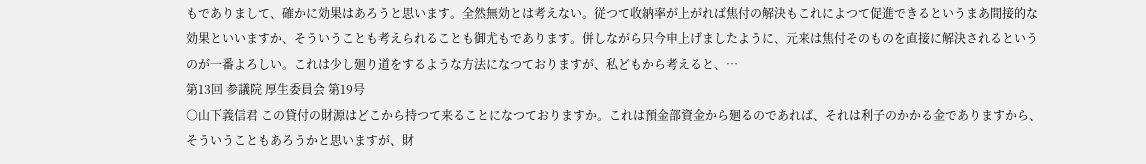もでありまして、確かに効果はあろうと思います。全然無効とは考えない。従つて收納率が上がれば焦付の解決もこれによつて促進できるというまあ間接的な効果といいますか、そういうことも考えられることも御尤もであります。併しながら只今申上げましたように、元来は焦付そのものを直接に解決されるというのが一番よろしい。これは少し廻り道をするような方法になつておりますが、私どもから考えると、…
第13回 参議院 厚生委員会 第19号
○山下義信君 この貸付の財源はどこから持つて来ることになつておりますか。これは預金部資金から廻るのであれば、それは利子のかかる金でありますから、そういうこともあろうかと思いますが、財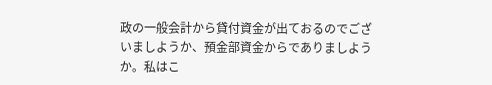政の一般会計から貸付資金が出ておるのでございましようか、預金部資金からでありましようか。私はこ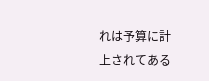れは予算に計上されてある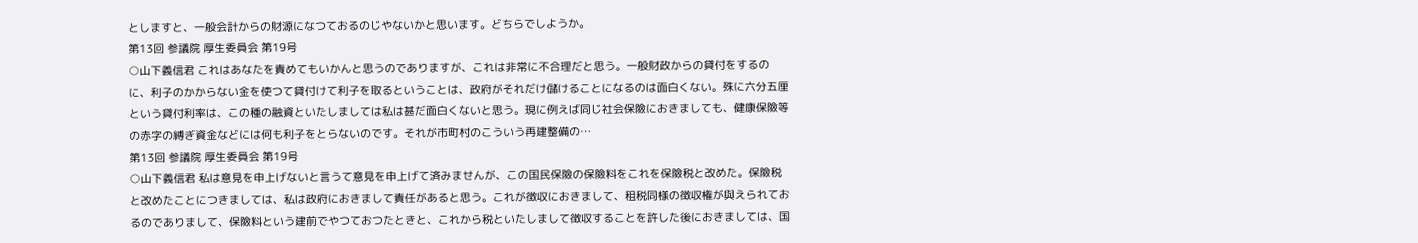としますと、一般会計からの財源になつておるのじやないかと思います。どちらでしようか。
第13回 参議院 厚生委員会 第19号
○山下義信君 これはあなたを責めてもいかんと思うのでありますが、これは非常に不合理だと思う。一般財政からの貸付をするのに、利子のかからない金を使つて貸付けて利子を取るということは、政府がそれだけ儲けることになるのは面白くない。殊に六分五厘という貸付利率は、この種の融資といたしましては私は甚だ面白くないと思う。現に例えば同じ社会保險におきましても、健康保險等の赤字の縛ぎ資金などには何も利子をとらないのです。それが市町村のこういう再建整備の…
第13回 参議院 厚生委員会 第19号
○山下義信君 私は意見を申上げないと言うて意見を申上げて済みませんが、この国民保險の保險料をこれを保險税と改めた。保險税と改めたことにつきましては、私は政府におきまして責任があると思う。これが徴収におきまして、租税同様の徴収権が與えられておるのでありまして、保險料という建前でやつておつたときと、これから税といたしまして徴収することを許した後におきましては、国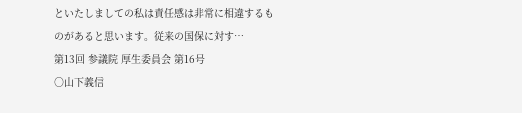といたしましての私は責任感は非常に相違するものがあると思います。従来の国保に対す…
第13回 参議院 厚生委員会 第16号
○山下義信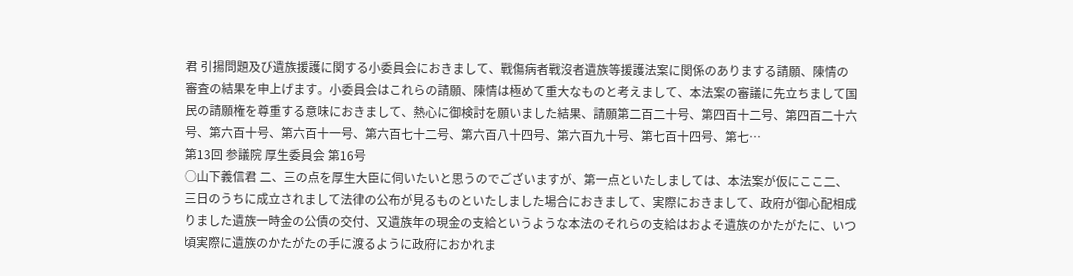君 引揚問題及び遺族援護に関する小委員会におきまして、戰傷病者戰沒者遺族等援護法案に関係のありまする請願、陳情の審査の結果を申上げます。小委員会はこれらの請願、陳情は極めて重大なものと考えまして、本法案の審議に先立ちまして国民の請願権を尊重する意味におきまして、熱心に御検討を願いました結果、請願第二百二十号、第四百十二号、第四百二十六号、第六百十号、第六百十一号、第六百七十二号、第六百八十四号、第六百九十号、第七百十四号、第七…
第13回 参議院 厚生委員会 第16号
○山下義信君 二、三の点を厚生大臣に伺いたいと思うのでございますが、第一点といたしましては、本法案が仮にここ二、三日のうちに成立されまして法律の公布が見るものといたしました場合におきまして、実際におきまして、政府が御心配相成りました遺族一時金の公債の交付、又遺族年の現金の支給というような本法のそれらの支給はおよそ遺族のかたがたに、いつ頃実際に遺族のかたがたの手に渡るように政府におかれま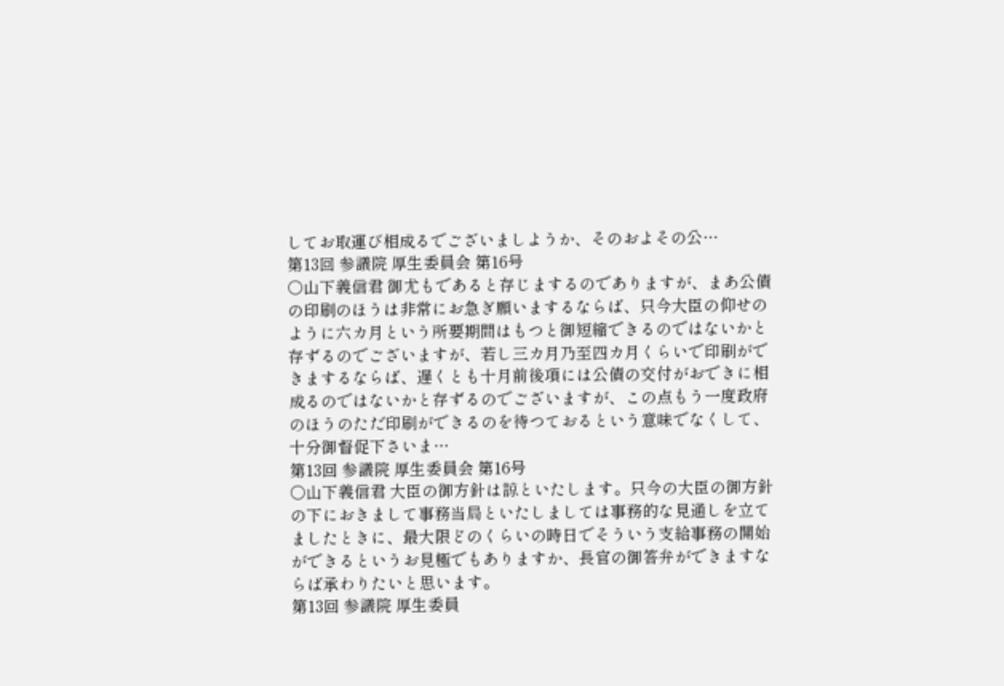してお取運び相成るでございましようか、そのおよその公…
第13回 参議院 厚生委員会 第16号
○山下義信君 御尤もであると存じまするのでありますが、まあ公債の印刷のほうは非常にお急ぎ願いまするならば、只今大臣の仰せのように六カ月という所要期間はもつと御短縮できるのではないかと存ずるのでございますが、若し三カ月乃至四カ月くらいで印刷ができまするならば、遅くとも十月前後項には公債の交付がおできに相成るのではないかと存ずるのでございますが、この点もう一度政府のほうのただ印刷ができるのを待つておるという意味でなくして、十分御督促下さいま…
第13回 参議院 厚生委員会 第16号
○山下義信君 大臣の御方針は諒といたします。只今の大臣の御方針の下におきまして事務当局といたしましては事務的な見通しを立てましたときに、最大限どのくらいの時日でそういう支給事務の開始ができるというお見極でもありますか、長官の御答弁ができますならば承わりたいと思います。
第13回 参議院 厚生委員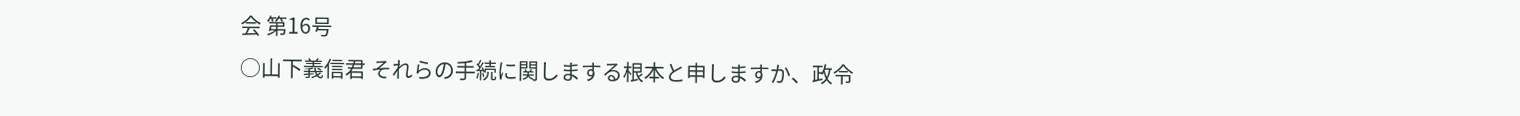会 第16号
○山下義信君 それらの手続に関しまする根本と申しますか、政令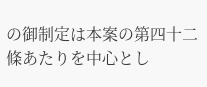の御制定は本案の第四十二條あたりを中心とし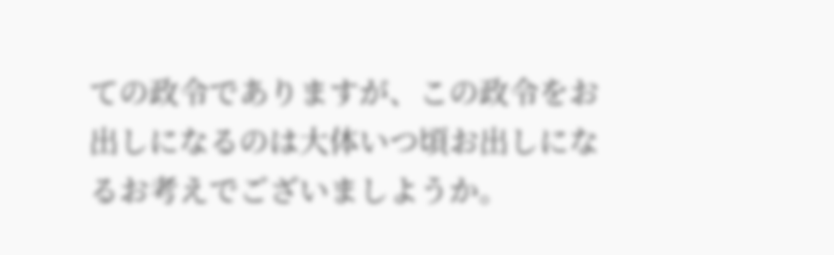ての政令でありますが、この政令をお出しになるのは大体いつ頃お出しになるお考えでございましようか。